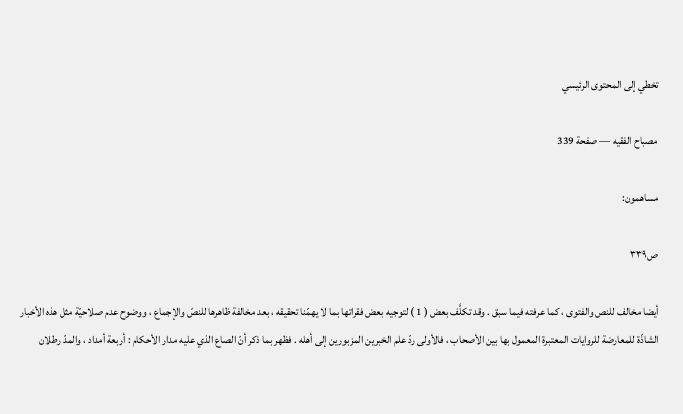تخطي إلى المحتوى الرئيسي

مصباح الفقيه — صفحة 339

مساهمون:

ص٣٣٩

أيضا مخالف للنص والفتوى ، كما عرفته فيما سبق . وقد تكلَّف بعض ( 1 ) لتوجيه بعض فقراتها بما لا يهمّنا تحقيقه ، بعد مخالفة ظاهرها للنصّ والإجماع ، ووضوح عدم صلاحيّة مثل هذه الأخبار الشاذّة للمعارضة للروايات المعتبرة المعمول بها بين الأصحاب ، فالأولى ردّ علم الخبرين المزبورين إلى أهله . فظهر بما ذكر أنّ الصاع الذي عليه مدار الأحكام : أربعة أمداد ، والمدّ رطلان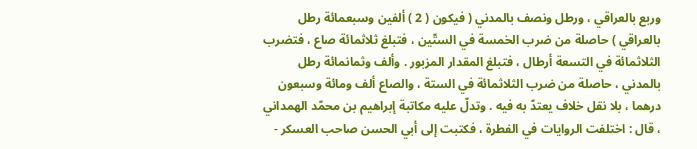وربع بالعراقي ، ورطل ونصف بالمدني ( فيكون ( 2 ) ألفين وسبعمائة رطل بالعراقي ) حاصلة من ضرب الخمسة في الستّين ، فتبلغ ثلاثمائة صاع ، فتضرب الثلاثمائة في التسعة أرطال ، فتبلغ المقدار المزبور . وألف وثمانمائة رطل بالمدني ، حاصلة من ضرب الثلاثمائة في الستة ، والصاع ألف ومائة وسبعون درهما ، بلا نقل خلاف يعتدّ به فيه . وتدلّ عليه مكاتبة إبراهيم بن محمّد الهمداني ، قال : اختلفت الروايات في الفطرة ، فكتبت إلى أبي الحسن صاحب العسكر -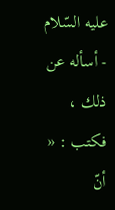عليه السّلام - أسأله عن ذلك ، فكتب : « أنّ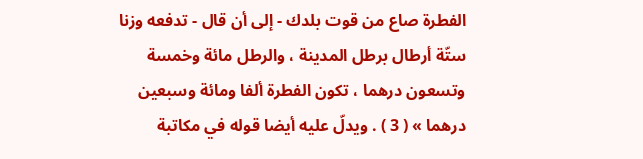الفطرة صاع من قوت بلدك - إلى أن قال - تدفعه وزنا ستّة أرطال برطل المدينة ، والرطل مائة وخمسة وتسعون درهما ، تكون الفطرة ألفا ومائة وسبعين درهما » ( 3 ) . ويدلّ عليه أيضا قوله في مكاتبة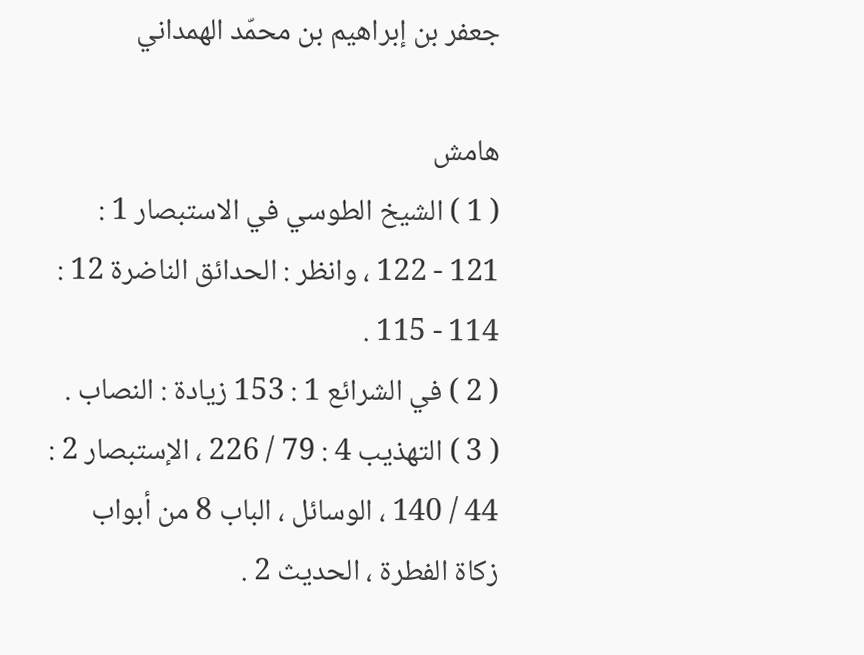جعفر بن إبراهيم بن محمّد الهمداني

هامش
( 1 ) الشيخ الطوسي في الاستبصار 1 : 121 - 122 ، وانظر : الحدائق الناضرة 12 : 114 - 115 .
( 2 ) في الشرائع 1 : 153 زيادة : النصاب .
( 3 ) التهذيب 4 : 79 / 226 ، الإستبصار 2 : 44 / 140 ، الوسائل ، الباب 8 من أبواب زكاة الفطرة ، الحديث 2 .